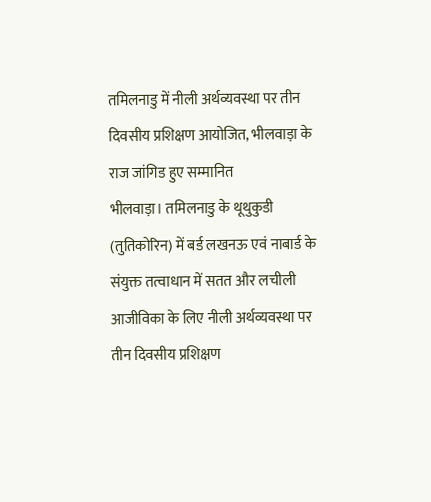तमिलनाडु में नीली अर्थव्यवस्था पर तीन दिवसीय प्रशिक्षण आयोजित, भीलवाड़ा के राज जांगिड हुए सम्मानित
भीलवाड़ा। तमिलनाडु के थूथुकुडी (तुतिकोरिन) में बर्ड लखनऊ एवं नाबार्ड के संयुक्त तत्वाधान में सतत और लचीली आजीविका के लिए नीली अर्थव्यवस्था पर तीन दिवसीय प्रशिक्षण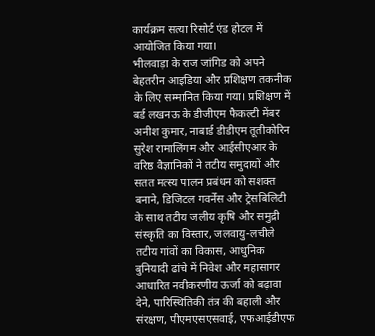कार्यक्रम सत्या रिसोर्ट एंड होटल में आयोजित किया गया।
भीलवाड़ा के राज जांगिड को अपने बेहतरीन आइडिया और प्रशिक्षण तकनीक के लिए सम्मानित किया गया। प्रशिक्षण में बर्ड लखनऊ के डीजीएम फैकल्टी मेंबर अनीश कुमार, नाबार्ड डीडीएम तूतीकोरिन सुरेश रामालिंगम और आईसीएआर के वरिष्ठ वैज्ञानिकों ने तटीय समुदायों और सतत मत्स्य पालन प्रबंधन को सशक्त बनाने, डिजिटल गवर्नेंस और ट्रेसबिलिटी के साथ तटीय जलीय कृषि और समुद्री संस्कृति का विस्तार, जलवायु-लचीले तटीय गांवों का विकास, आधुनिक बुनियादी ढांचे में निवेश और महासागर आधारित नवीकरणीय ऊर्जा को बढ़ावा देने, पारिस्थितिकी तंत्र की बहाली और संरक्षण, पीएमएसएसवाई, एफआईडीएफ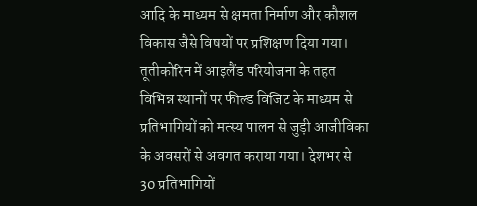आदि के माध्यम से क्षमता निर्माण और कौशल विकास जैसे विषयों पर प्रशिक्षण दिया गया।
तूतीकोरिन में आइलैंड परियोजना के तहत विभिन्न स्थानों पर फील्ड विजिट के माध्यम से प्रतिभागियों को मत्स्य पालन से जुड़ी आजीविका के अवसरों से अवगत कराया गया। देशभर से 30 प्रतिभागियों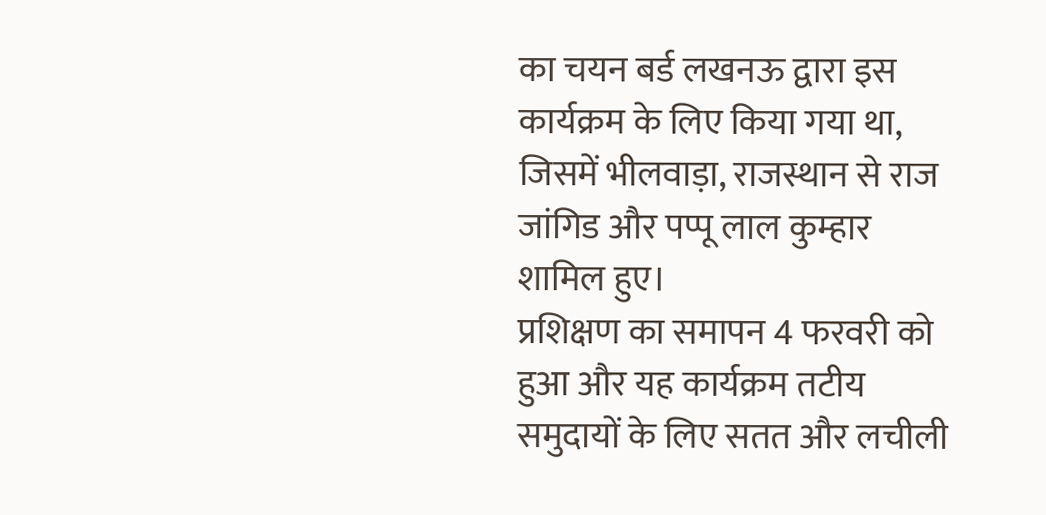का चयन बर्ड लखनऊ द्वारा इस कार्यक्रम के लिए किया गया था, जिसमें भीलवाड़ा, राजस्थान से राज जांगिड और पप्पू लाल कुम्हार शामिल हुए।
प्रशिक्षण का समापन 4 फरवरी को हुआ और यह कार्यक्रम तटीय समुदायों के लिए सतत और लचीली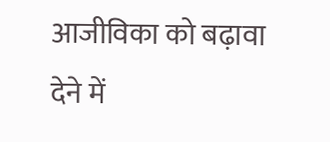आजीविका को बढ़ावा देने में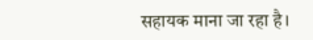सहायक माना जा रहा है।